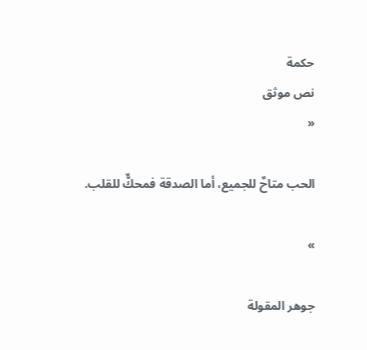حكمة
نص موثق
«

الحب متاحٌ للجميع، أما الصدقة فمحكٌّ للقلب.

»

جوهر المقولة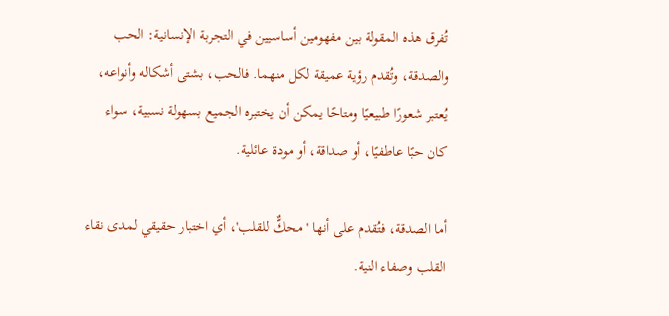تُفرق هذه المقولة بين مفهومين أساسيين في التجربة الإنسانية: الحب والصدقة، وتُقدم رؤية عميقة لكل منهما. فالحب، بشتى أشكاله وأنواعه، يُعتبر شعورًا طبيعيًا ومتاحًا يمكن أن يختبره الجميع بسهولة نسبية، سواء كان حبًا عاطفيًا، أو صداقة، أو مودة عائلية.

أما الصدقة، فتُقدم على أنها 'محكٌّ للقلب'، أي اختبار حقيقي لمدى نقاء القلب وصفاء النية.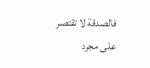فالصدقة لا تقتصر على مجرد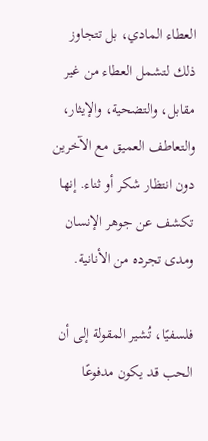العطاء المادي، بل تتجاوز ذلك لتشمل العطاء من غير مقابل، والتضحية، والإيثار، والتعاطف العميق مع الآخرين دون انتظار شكر أو ثناء. إنها تكشف عن جوهر الإنسان ومدى تجرده من الأنانية.

فلسفيًا، تُشير المقولة إلى أن الحب قد يكون مدفوعًا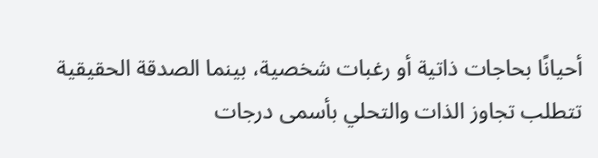أحيانًا بحاجات ذاتية أو رغبات شخصية، بينما الصدقة الحقيقية تتطلب تجاوز الذات والتحلي بأسمى درجات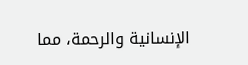الإنسانية والرحمة، مما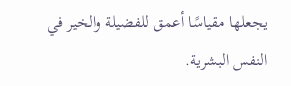يجعلها مقياسًا أعمق للفضيلة والخير في النفس البشرية.